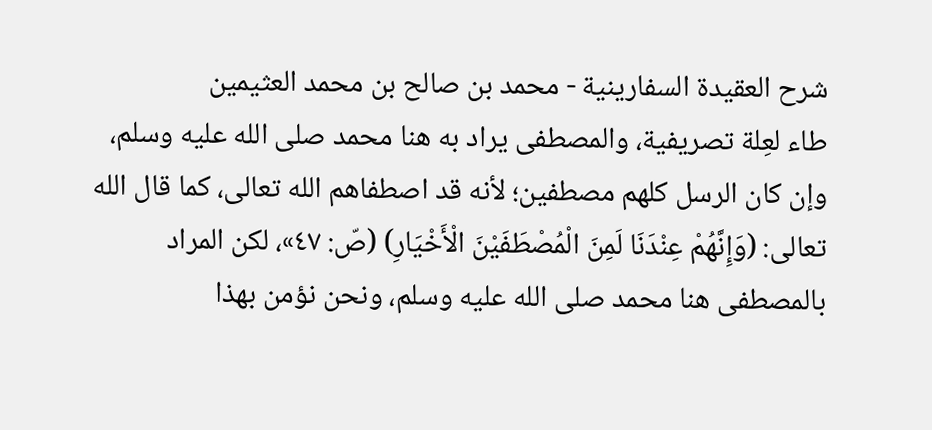شرح العقيدة السفارينية - محمد بن صالح بن محمد العثيمين
طاء لعِلة تصريفية، والمصطفى يراد به هنا محمد صلى الله عليه وسلم، وإن كان الرسل كلهم مصطفين؛ لأنه قد اصطفاهم الله تعالى، كما قال الله تعالى: (وَإِنَّهُمْ عِنْدَنَا لَمِنَ الْمُصْطَفَيْنَ الْأَخْيَارِ) (صّ: ٤٧»، لكن المراد بالمصطفى هنا محمد صلى الله عليه وسلم، ونحن نؤمن بهذا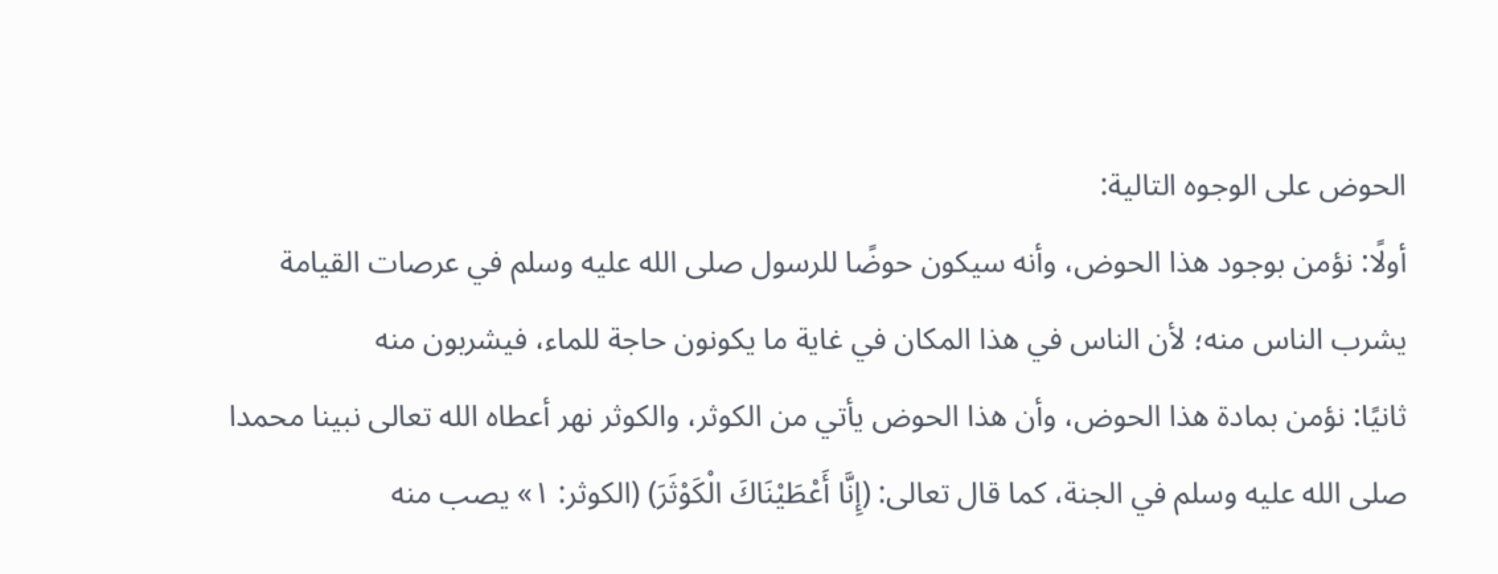الحوض على الوجوه التالية:
أولًا: نؤمن بوجود هذا الحوض، وأنه سيكون حوضًا للرسول صلى الله عليه وسلم في عرصات القيامة يشرب الناس منه؛ لأن الناس في هذا المكان في غاية ما يكونون حاجة للماء، فيشربون منه
ثانيًا: نؤمن بمادة هذا الحوض، وأن هذا الحوض يأتي من الكوثر، والكوثر نهر أعطاه الله تعالى نبينا محمدا صلى الله عليه وسلم في الجنة، كما قال تعالى: (إِنَّا أَعْطَيْنَاكَ الْكَوْثَرَ) (الكوثر: ١» يصب منه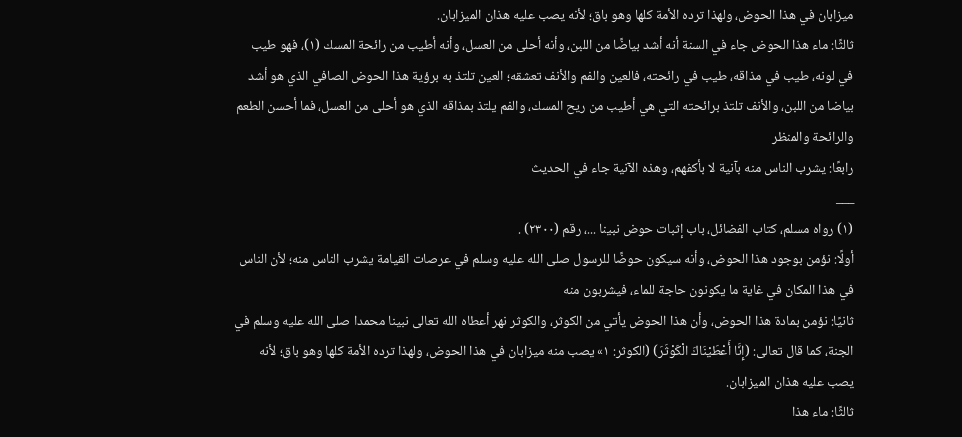ميزابان في هذا الحوض، ولهذا ترده الأمة كلها وهو باق؛ لأنه يصب عليه هذان الميزابان.
ثالثًا: ماء هذا الحوض جاء في السنة أنه أشد بياضًا من اللبن، وأنه أحلى من العسل، وأنه أطيب من رائحة المسك (١)، فهو طيب في لونه، طيب في مذاقه، طيب في رائحته، فالعين والفم والأنف تعشقه؛ العين تلتذ به برؤية هذا الحوض الصافي الذي هو أشد بياضا من اللبن، والأنف تلتذ برائحته التي هي أطيب من ريح المسك، والفم يلتذ بمذاقه الذي هو أحلى من العسل، فما أحسن الطعم والرائحة والمنظر
رابعًا: يشرب الناس منه بآنية لا بأكفهم، وهذه الآنية جاء في الحديث
___
(١) رواه مسلم، كتاب الفضائل، باب إثبات حوض نبينا ...، رقم (٢٣٠٠) .
أولًا: نؤمن بوجود هذا الحوض، وأنه سيكون حوضًا للرسول صلى الله عليه وسلم في عرصات القيامة يشرب الناس منه؛ لأن الناس في هذا المكان في غاية ما يكونون حاجة للماء، فيشربون منه
ثانيًا: نؤمن بمادة هذا الحوض، وأن هذا الحوض يأتي من الكوثر، والكوثر نهر أعطاه الله تعالى نبينا محمدا صلى الله عليه وسلم في الجنة، كما قال تعالى: (إِنَّا أَعْطَيْنَاكَ الْكَوْثَرَ) (الكوثر: ١» يصب منه ميزابان في هذا الحوض، ولهذا ترده الأمة كلها وهو باق؛ لأنه يصب عليه هذان الميزابان.
ثالثًا: ماء هذا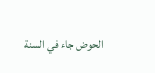الحوض جاء في السنة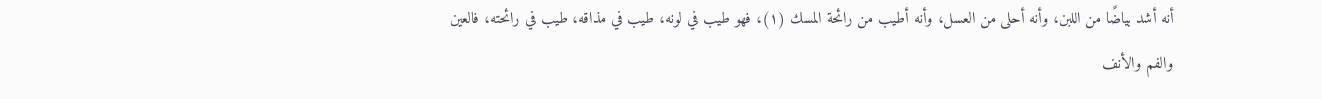أنه أشد بياضًا من اللبن، وأنه أحلى من العسل، وأنه أطيب من رائحة المسك (١)، فهو طيب في لونه، طيب في مذاقه، طيب في رائحته، فالعين والفم والأنف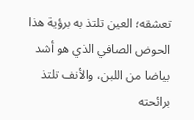تعشقه؛ العين تلتذ به برؤية هذا الحوض الصافي الذي هو أشد بياضا من اللبن، والأنف تلتذ برائحته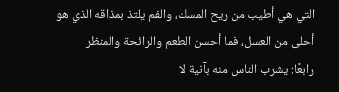التي هي أطيب من ريح المسك، والفم يلتذ بمذاقه الذي هو أحلى من العسل، فما أحسن الطعم والرائحة والمنظر
رابعًا: يشرب الناس منه بآنية لا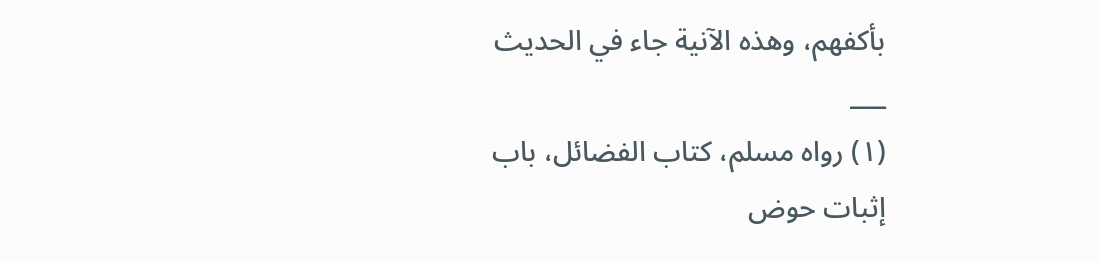بأكفهم، وهذه الآنية جاء في الحديث
___
(١) رواه مسلم، كتاب الفضائل، باب إثبات حوض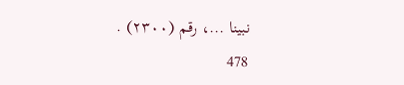نبينا ...، رقم (٢٣٠٠) .
478